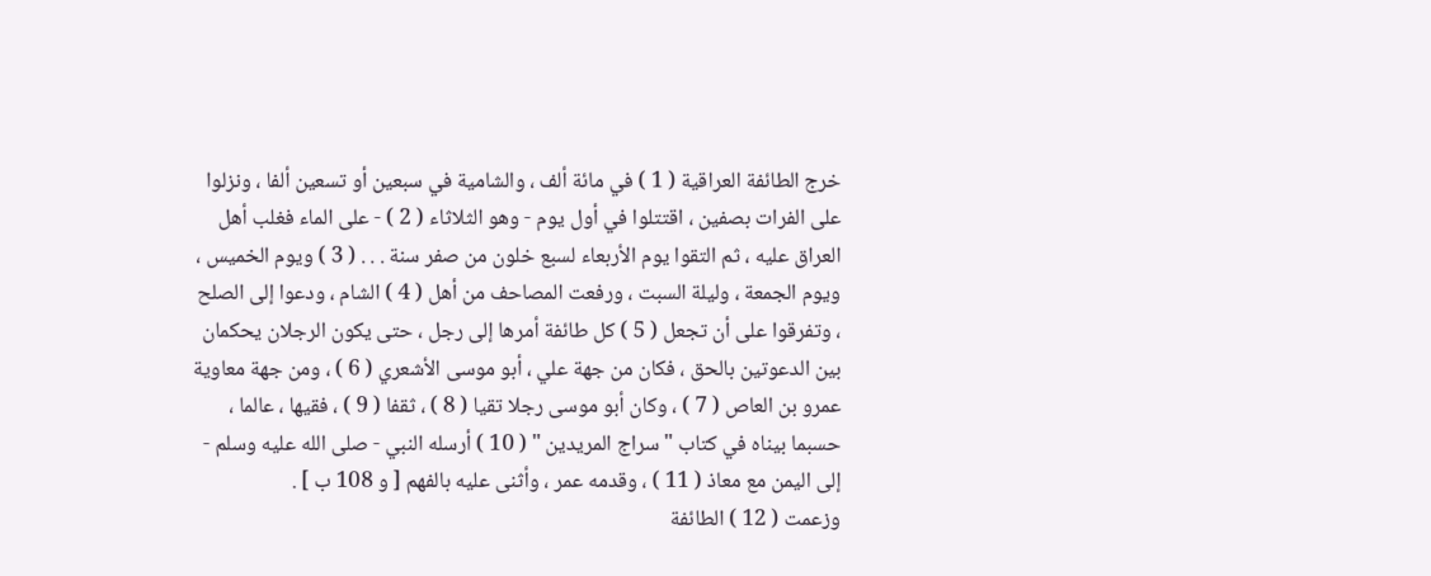خرج الطائفة العراقية ( 1 ) في مائة ألف ، والشامية في سبعين أو تسعين ألفا ، ونزلوا على الفرات بصفين ، اقتتلوا في أول يوم - وهو الثلاثاء ( 2 ) - على الماء فغلب أهل العراق عليه ، ثم التقوا يوم الأربعاء لسبع خلون من صفر سنة . . . ( 3 ) ويوم الخميس ، ويوم الجمعة ، وليلة السبت ، ورفعت المصاحف من أهل ( 4 ) الشام ، ودعوا إلى الصلح ، وتفرقوا على أن تجعل ( 5 ) كل طائفة أمرها إلى رجل ، حتى يكون الرجلان يحكمان بين الدعوتين بالحق ، فكان من جهة علي ، أبو موسى الأشعري ( 6 ) ، ومن جهة معاوية عمرو بن العاص ( 7 ) ، وكان أبو موسى رجلا تقيا ( 8 ) ، ثقفا ( 9 ) ، فقيها ، عالما ، حسبما بيناه في كتاب " سراج المريدين " ( 10 ) أرسله النبي - صلى الله عليه وسلم - إلى اليمن مع معاذ ( 11 ) ، وقدمه عمر ، وأثنى عليه بالفهم [ و 108 ب ] .
وزعمت ( 12 ) الطائفة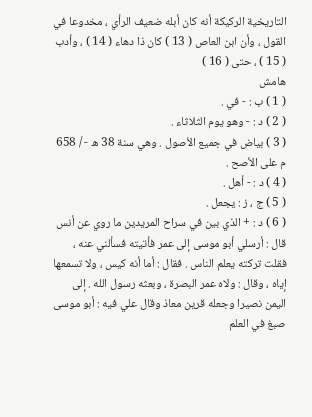التاريخية الركيكة أنه كان أبله ضعيف الرأي ، مخدوعا في القول ، وأن ابن العاص ( 13 ) كان ذا دهاء ( 14 ) ، وأدب ( 15 ) ، حتى ( 16 )
هامش
( 1 ) ب : - في .
( 2 ) د : - وهو يوم الثلاثاء .
( 3 ) بياض في جميع الأصول . وهي سنة 38 ه - / 658 م على الأصح .
( 4 ) د : - أهل .
( 5 ) ج ، ز : يجعل .
( 6 ) د : + الذي بين في سراح المريدين ما روي عن أنس قال : أرسلي أبو موسى إلى عمر فأتيته فسألني عنه ، فقلت تركته يعلم الناس . فقال : أما أنه كيس ، ولا تسمعها إياه ، وقال : ولاه عمر البصرة ، وبعثه رسول الله . إلى اليمن نصيرا وجعله قرين معاذ وقال علي فيه : أبو موسى صبغ في العلم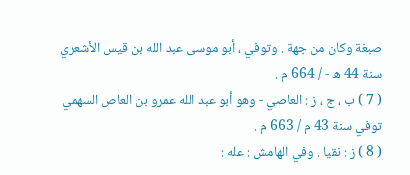صبغة وكان من جهة . وتوفي ، أبو موسى عبد الله بن قيس الأشعري سنة 44 ه - / 664 م .
( 7 ) ب ، ج ، ز : العاصي - وهو أبو عبد الله عمرو بن العاص السهمي توفي سنة 43 م / 663 م .
( 8 ) ز : نقيا . وفي الهامش : عله :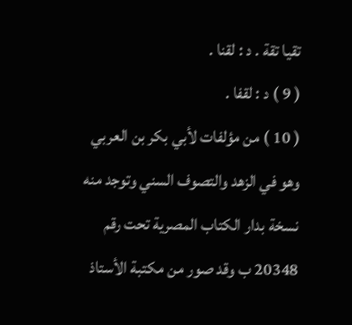تقيا تقة . د : لقنا .
( 9 ) د : لقفا .
( 10 ) من مؤلفات لأبي بكر بن العربي وهو في الزهد والتصوف السني وتوجد منه نسخة بدار الكتاب المصرية تحت رقم 20348 ب وقد صور من مكتبة الأستاذ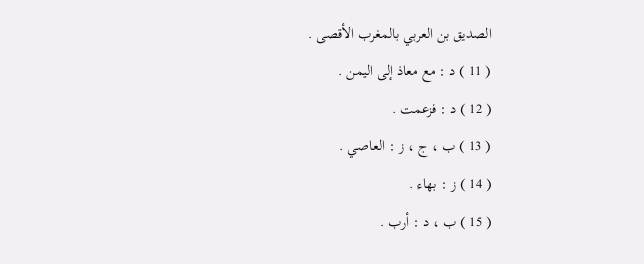الصديق بن العربي بالمغرب الأقصى .
( 11 ) د : مع معاذ إلى اليمن .
( 12 ) د : فزعمت .
( 13 ) ب ، ج ، ز : العاصي .
( 14 ) ز : بهاء .
( 15 ) ب ، د : أرب .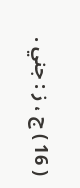( 16 ) ج ، ز : جني .